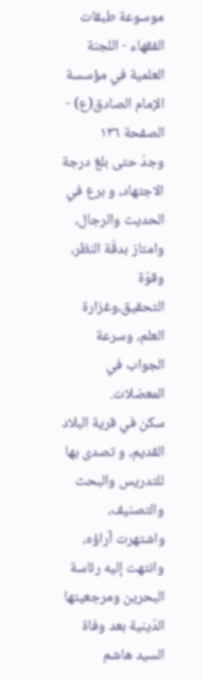موسوعة طبقات الفقهاء - اللجنة العلمية في مؤسسة الإمام الصادق(ع) - الصفحة ١٣٦
وجدّ حتى بلغ درجة الاجتهاد، و برع في الحديث والرجال، وامتاز بدقّة النظر، وقوّة التحقيق،وغزارة العلم، وسرعة الجواب في المعضلات.
سكن في قرية البلاد القديم، و تصدى بها للتدريس والبحث والتصنيف، واشتهرت آراؤه، وانتهت إليه رئاسة البحرين ومرجعيتها الدّينية بعد وفاة السيد هاشم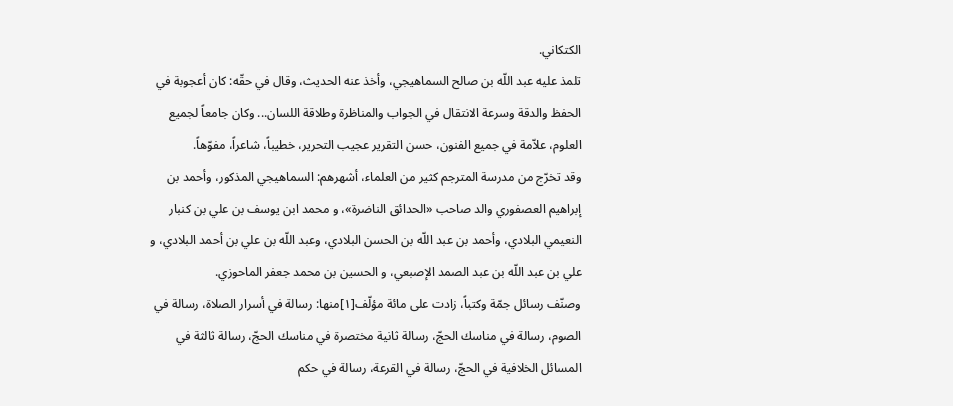الكتكاني.
تلمذ عليه عبد اللّه بن صالح السماهيجي، وأخذ عنه الحديث، وقال في حقّه: كان أعجوبة في الحفظ والدقة وسرعة الانتقال في الجواب والمناظرة وطلاقة اللسان... وكان جامعاً لجميع العلوم، علاّمة في جميع الفنون، حسن التقرير عجيب التحرير، خطيباً، شاعراً، مفوّهاً.
وقد تخرّج من مدرسة المترجم كثير من العلماء، أشهرهم: السماهيجي المذكور، وأحمد بن إبراهيم العصفوري والد صاحب «الحدائق الناضرة»، و محمد ابن يوسف بن علي بن كنبار النعيمي البلادي، وأحمد بن عبد اللّه بن الحسن البلادي، وعبد اللّه بن علي بن أحمد البلادي، و علي بن عبد اللّه بن عبد الصمد الإصبعي، و الحسين بن محمد جعفر الماحوزي.
وصنّف رسائل جمّة وكتباً، زادت على مائة مؤلّف[١]منها: رسالة في أسرار الصلاة، رسالة في الصوم، رسالة في مناسك الحجّ، رسالة ثانية مختصرة في مناسك الحجّ، رسالة ثالثة في المسائل الخلافية في الحجّ، رسالة في القرعة، رسالة في حكم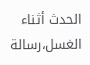الحدث أثناء الغسل،رسالة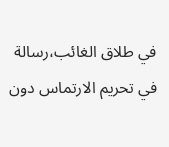في طلاق الغائب،رسالة في تحريم الارتماس دون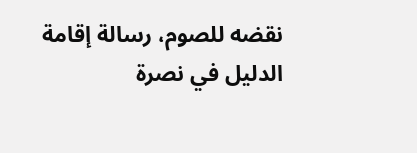نقضه للصوم، رسالة إقامة الدليل في نصرة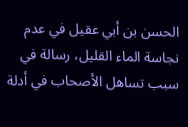الحسن بن أبي عقيل في عدم نجاسة الماء القليل، رسالة في سبب تساهل الأصحاب في أدلة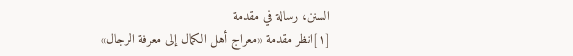السنن، رسالة في مقدمة
[١]انظر مقدمة «معراج أهل الكمال إلى معرفة الرجال»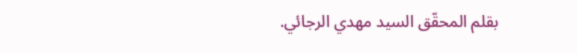بقلم المحقّق السيد مهدي الرجائي.